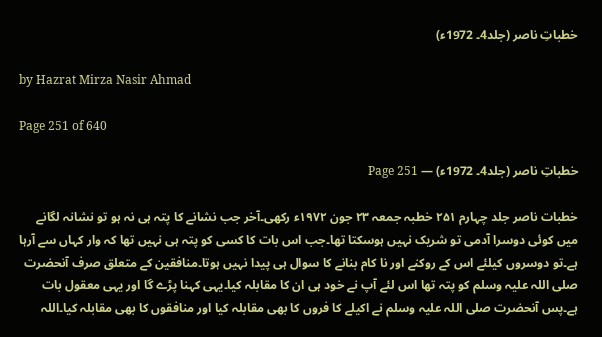خطباتِ ناصر (جلد4۔ 1972ء)

by Hazrat Mirza Nasir Ahmad

Page 251 of 640

خطباتِ ناصر (جلد4۔ 1972ء) — Page 251

خطبات ناصر جلد چہارم ۲۵۱ خطبہ جمعہ ۲۳ جون ۱۹۷۲ء رکھی۔آخر جب نشانے کا پتہ ہی نہ ہو تو نشانہ لگانے میں کوئی دوسرا آدمی تو شریک نہیں ہوسکتا تھا۔جب اس بات کا کسی کو پتہ ہی نہیں تھا کہ وار کہاں سے آرہا ہے۔تو دوسروں کیلئے اس کے روکنے اور نا کام بنانے کا سوال ہی پیدا نہیں ہوتا۔منافقین کے متعلق صرف آنحضرت صلی اللہ علیہ وسلم کو پتہ تھا اس لئے آپ نے خود ہی ان کا مقابلہ کیا۔یہی کہنا پڑے گا اور یہی معقول بات ہے۔پس آنحضرت صلی اللہ علیہ وسلم نے اکیلے کا فروں کا بھی مقابلہ کیا اور منافقوں کا بھی مقابلہ کیا۔اللہ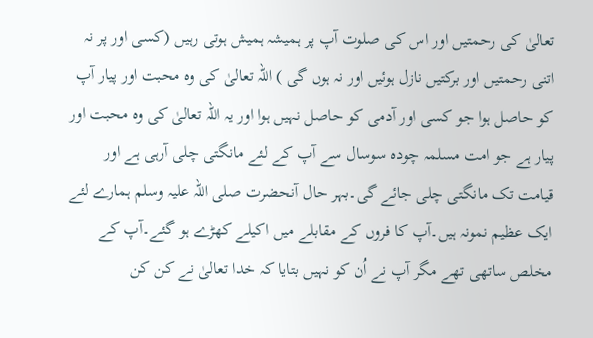تعالیٰ کی رحمتیں اور اس کی صلوت آپ پر ہمیشہ ہمیش ہوتی رہیں (کسی اور پر نہ اتنی رحمتیں اور برکتیں نازل ہوئیں اور نہ ہوں گی ) اللہ تعالیٰ کی وہ محبت اور پیار آپ کو حاصل ہوا جو کسی اور آدمی کو حاصل نہیں ہوا اور یہ اللہ تعالیٰ کی وہ محبت اور پیار ہے جو امت مسلمہ چودہ سوسال سے آپ کے لئے مانگتی چلی آرہی ہے اور قیامت تک مانگتی چلی جائے گی۔بہر حال آنحضرت صلی اللہ علیہ وسلم ہمارے لئے ایک عظیم نمونہ ہیں۔آپ کا فروں کے مقابلے میں اکیلے کھڑے ہو گئے۔آپ کے مخلص ساتھی تھے مگر آپ نے اُن کو نہیں بتایا کہ خدا تعالیٰ نے کن کن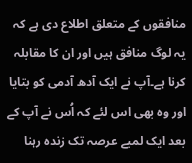منافقوں کے متعلق اطلاع دی ہے کہ یہ لوگ منافق ہیں اور ان کا مقابلہ کرنا ہے۔آپ نے ایک آدھ آدمی کو بتایا اور وہ بھی اس لئے کہ اُس نے آپ کے بعد ایک لمبے عرصہ تک زندہ رہنا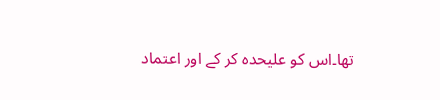تھا۔اس کو علیحدہ کر کے اور اعتماد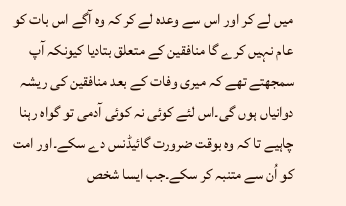میں لے کر اور اس سے وعدہ لے کر کہ وہ آگے اس بات کو عام نہیں کرے گا منافقین کے متعلق بتادیا کیونکہ آپ سمجھتے تھے کہ میری وفات کے بعد منافقین کی ریشہ دوانیاں ہوں گی۔اس لئے کوئی نہ کوئی آدمی تو گواہ رہنا چاہیے تا کہ وہ بوقت ضرورت گائیڈنس دے سکے۔اور امت کو اُن سے متنبہ کر سکے۔جب ایسا شخص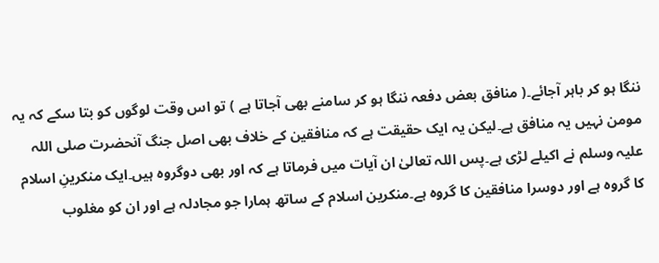ننگا ہو کر باہر آجائے۔( منافق بعض دفعہ ننگا ہو کر سامنے بھی آجاتا ہے ) تو اس وقت لوگوں کو بتا سکے کہ یہ مومن نہیں یہ منافق ہے۔لیکن یہ ایک حقیقت ہے کہ منافقین کے خلاف بھی اصل جنگ آنحضرت صلی اللہ علیہ وسلم نے اکیلے لڑی ہے۔پس اللہ تعالیٰ ان آیات میں فرماتا ہے کہ اور بھی دوگروہ ہیں۔ایک منکرینِ اسلام کا گروہ ہے اور دوسرا منافقین کا گروہ ہے۔منکرین اسلام کے ساتھ ہمارا جو مجادلہ ہے اور ان کو مغلوب